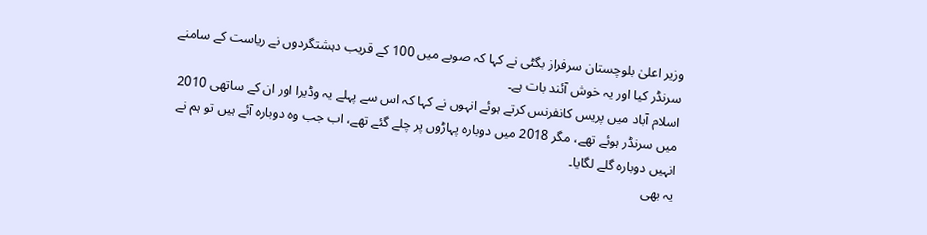وزیر اعلیٰ بلوچستان سرفراز بگٹی نے کہا کہ صوبے میں 100 کے قریب دہشتگردوں نے ریاست کے سامنے سرنڈر کیا اور یہ خوش آئند بات ہے۔
اسلام آباد میں پریس کانفرنس کرتے ہوئے انہوں نے کہا کہ اس سے پہلے یہ وڈیرا اور ان کے ساتھی 2010 میں سرنڈر ہوئے تھے، مگر 2018 میں دوبارہ پہاڑوں پر چلے گئے تھے، اب جب وہ دوبارہ آئے ہیں تو ہم نے انہیں دوبارہ گلے لگایا۔
یہ بھی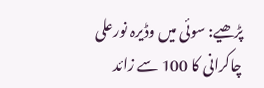پڑھیے: سوئی میں وڈیرہ نورعلی چاکرانی کا 100 سے زائد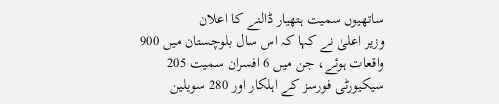ساتھیوں سمیت ہتھیار ڈالنے کا اعلان
وزیر اعلیٰ نے کہا کہ اس سال بلوچستان میں 900 واقعات ہوئے، جن میں 6 افسران سمیت 205 سیکیورٹی فورسز کے اہلکار اور 280 سویلین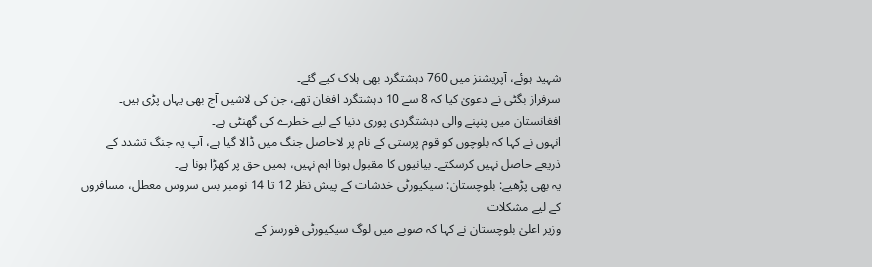شہید ہوئے، آپریشنز میں 760 دہشتگرد بھی ہلاک کیے گئے۔
سرفراز بگٹی نے دعویٰ کیا کہ 8 سے 10 دہشتگرد افغان تھے، جن کی لاشیں آج بھی یہاں پڑی ہیں۔ افغانستان میں پنپنے والی دہشتگردی پوری دنیا کے لیے خطرے کی گھنٹی ہے۔
انہوں نے کہا کہ بلوچوں کو قوم پرستی کے نام پر لاحاصل جنگ میں ڈالا گیا ہے، آپ یہ جنگ تشدد کے ذریعے حاصل نہیں کرسکتے۔ بیانیوں کا مقبول ہونا اہم نہیں، ہمیں حق پر کھڑا ہونا ہے۔
یہ بھی پڑھیے: بلوچستان: سیکیورٹی خدشات کے پیش نظر 12 تا 14 نومبر بس سروس معطل، مسافروں کے لیے مشکلات
وزیر اعلیٰ بلوچستان نے کہا کہ صوبے میں لوگ سیکیورٹی فورسز کے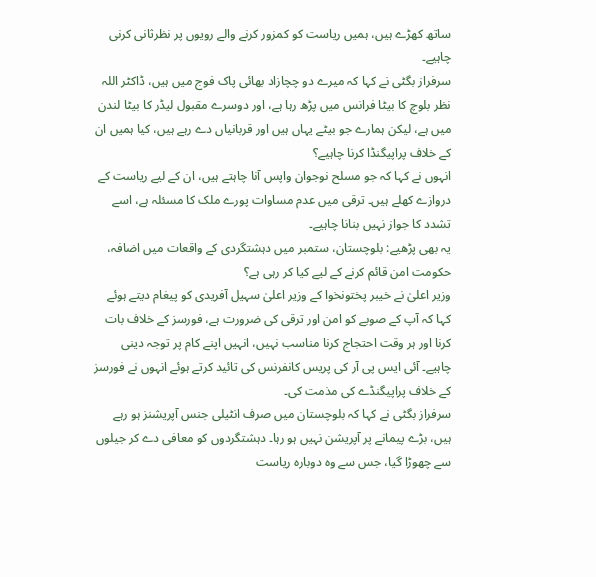ساتھ کھڑے ہیں، ہمیں ریاست کو کمزور کرنے والے رویوں پر نظرثانی کرنی چاہیے۔
سرفراز بگٹی نے کہا کہ میرے دو چچازاد بھائی پاک فوج میں ہیں، ڈاکٹر اللہ نظر بلوچ کا بیٹا فرانس میں پڑھ رہا ہے، اور دوسرے مقبول لیڈر کا بیٹا لندن میں ہے، لیکن ہمارے جو بیٹے یہاں ہیں اور قربانیاں دے رہے ہیں، کیا ہمیں ان کے خلاف پراپیگنڈا کرنا چاہیے؟
انہوں نے کہا کہ جو مسلح نوجوان واپس آنا چاہتے ہیں، ان کے لیے ریاست کے دروازے کھلے ہیں۔ ترقی میں عدم مساوات پورے ملک کا مسئلہ ہے، اسے تشدد کا جواز نہیں بنانا چاہیے۔
یہ بھی پڑھیے: بلوچستان، ستمبر میں دہشتگردی کے واقعات میں اضافہ، حکومت امن قائم کرنے کے لیے کیا کر رہی ہے؟
وزیر اعلیٰ نے خیبر پختونخوا کے وزیر اعلیٰ سہیل آفریدی کو پیغام دیتے ہوئے کہا کہ آپ کے صوبے کو امن اور ترقی کی ضرورت ہے، فورسز کے خلاف بات کرنا اور ہر وقت احتجاج کرنا مناسب نہیں، انہیں اپنے کام پر توجہ دینی چاہیے۔ آئی ایس پی آر کی پریس کانفرنس کی تائید کرتے ہوئے انہوں نے فورسز کے خلاف پراپیگنڈے کی مذمت کی۔
سرفراز بگٹی نے کہا کہ بلوچستان میں صرف انٹیلی جنس آپریشنز ہو رہے ہیں، بڑے پیمانے پر آپریشن نہیں ہو رہا۔ دہشتگردوں کو معافی دے کر جیلوں سے چھوڑا گیا، جس سے وہ دوبارہ ریاست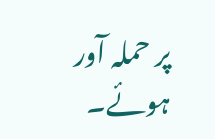پر حملہ آور ہوئے۔